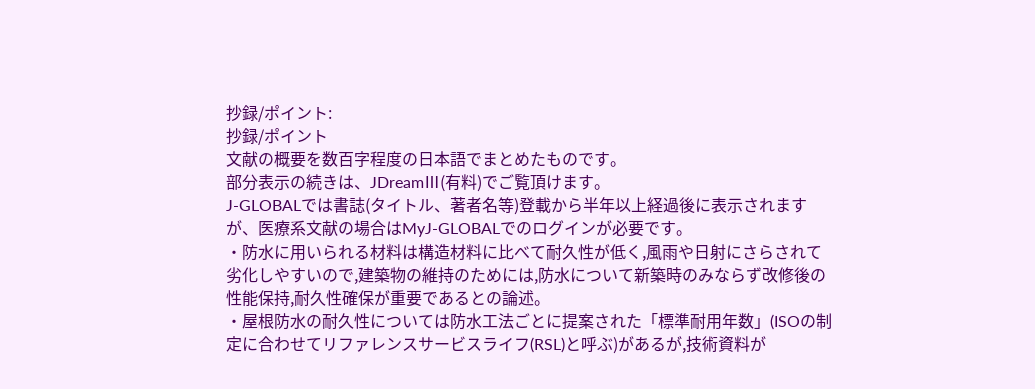抄録/ポイント:
抄録/ポイント
文献の概要を数百字程度の日本語でまとめたものです。
部分表示の続きは、JDreamⅢ(有料)でご覧頂けます。
J-GLOBALでは書誌(タイトル、著者名等)登載から半年以上経過後に表示されますが、医療系文献の場合はMyJ-GLOBALでのログインが必要です。
・防水に用いられる材料は構造材料に比べて耐久性が低く,風雨や日射にさらされて劣化しやすいので,建築物の維持のためには,防水について新築時のみならず改修後の性能保持,耐久性確保が重要であるとの論述。
・屋根防水の耐久性については防水工法ごとに提案された「標準耐用年数」(ISOの制定に合わせてリファレンスサービスライフ(RSL)と呼ぶ)があるが,技術資料が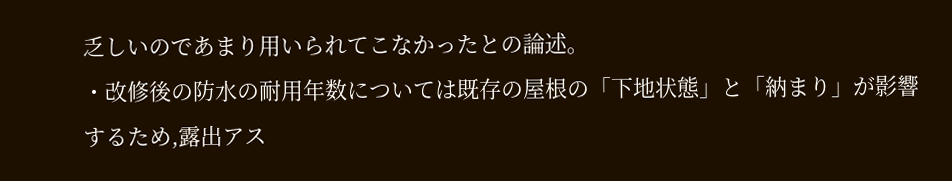乏しいのであまり用いられてこなかったとの論述。
・改修後の防水の耐用年数については既存の屋根の「下地状態」と「納まり」が影響するため,露出アス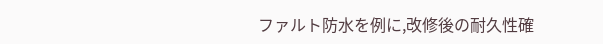ファルト防水を例に,改修後の耐久性確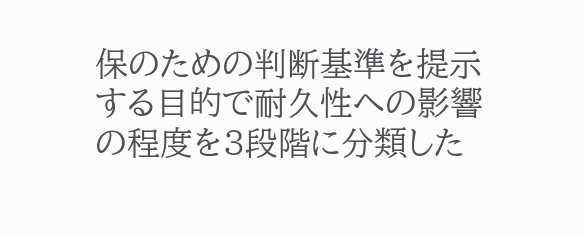保のための判断基準を提示する目的で耐久性への影響の程度を3段階に分類した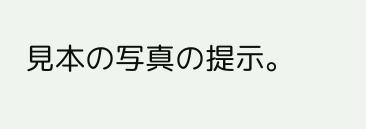見本の写真の提示。